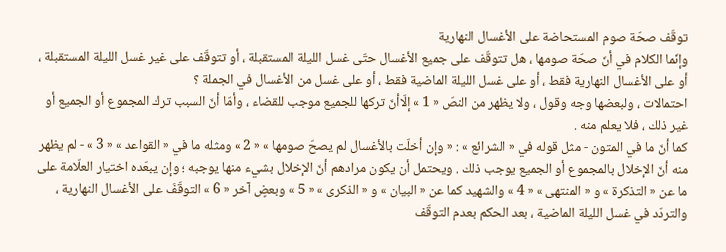توقّف صحّة صوم المستحاضة على الأغسال النهارية
وإنّما الكلام في أنّ صحّة صومها ، هل تتوقّف على جميع الأغسال حتّى غسل الليلة المستقبلة ، أو تتوقّف على غير غسل الليلة المستقبلة ، أو على الأغسال النهارية فقط ، أو على غسل الليلة الماضية فقط ، أو على غسل من الأغسال في الجملة ؟
احتمالات ، ولبعضها وجه وقول ، ولا يظهر من النصّ « 1 » إلّاأنّ تركها للجميع موجب للقضاء ، وأمّا أنّ السبب ترك المجموع أو الجميع أو غير ذلك ، فلا يعلم منه .
كما أنّ ما في المتون - مثل قوله في « الشرائع » : « وإن أخلّت بالأغسال لم يصحّ صومها » « 2 » ومثله ما في « القواعد » « 3 » - لم يظهر منه أنّ الإخلال بالمجموع أو الجميع يوجب ذلك . ويحتمل أن يكون مرادهم أنّ الإخلال بشيء منها يوجبه ؛ وإن يبعّده اختيار العلّامة على ما عن « التذكرة » و « المنتهى » « 4 » والشهيد كما عن « البيان » و « الذكرى » « 5 » وبعضٍ آخر « 6 » التوقّفَ على الأغسال النهارية ، والتردّد في غسل الليلة الماضية ، بعد الحكم بعدم التوقّف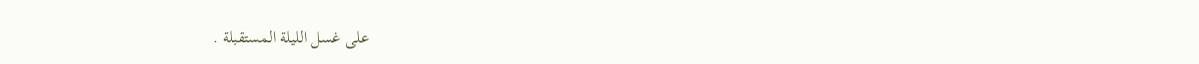على غسل الليلة المستقبلة .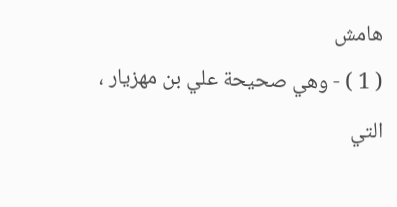هامش
( 1 ) - وهي صحيحة علي بن مهزيار ، التي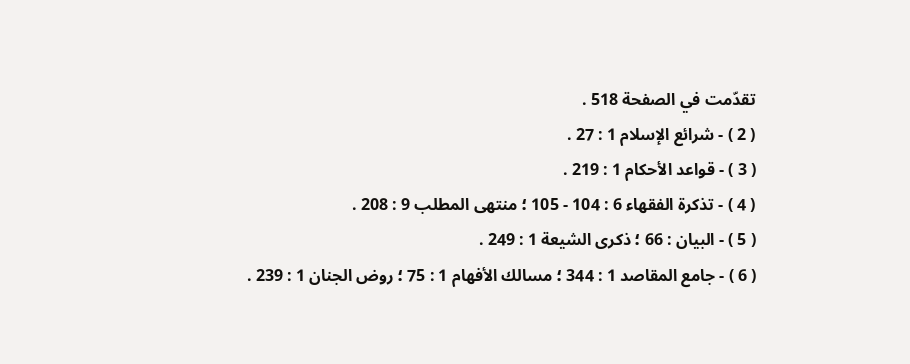تقدّمت في الصفحة 518 .
( 2 ) - شرائع الإسلام 1 : 27 .
( 3 ) - قواعد الأحكام 1 : 219 .
( 4 ) - تذكرة الفقهاء 6 : 104 - 105 ؛ منتهى المطلب 9 : 208 .
( 5 ) - البيان : 66 ؛ ذكرى الشيعة 1 : 249 .
( 6 ) - جامع المقاصد 1 : 344 ؛ مسالك الأفهام 1 : 75 ؛ روض الجنان 1 : 239 .